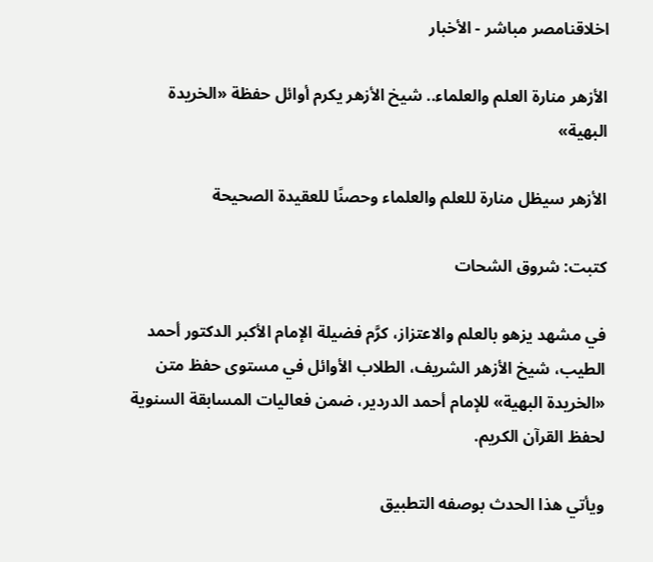اخلاقنامصر مباشر - الأخبار

الأزهر منارة العلم والعلماء.. شيخ الأزهر يكرم أوائل حفظة «الخريدة البهية»

الأزهر سيظل منارة للعلم والعلماء وحصنًا للعقيدة الصحيحة

كتبت: شروق الشحات

في مشهد يزهو بالعلم والاعتزاز، كرَّم فضيلة الإمام الأكبر الدكتور أحمد الطيب، شيخ الأزهر الشريف، الطلاب الأوائل في مستوى حفظ متن «الخريدة البهية» للإمام أحمد الدردير، ضمن فعاليات المسابقة السنوية لحفظ القرآن الكريم.

ويأتي هذا الحدث بوصفه التطبيق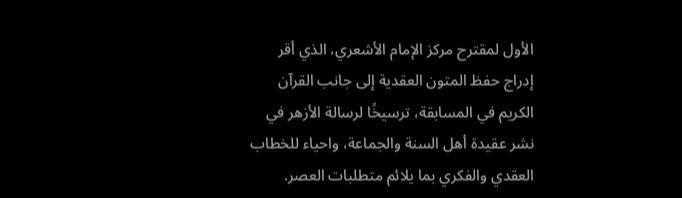الأول لمقترح مركز الإمام الأشعري، الذي أقر إدراج حفظ المتون العقدية إلى جانب القرآن الكريم في المسابقة، ترسيخًا لرسالة الأزهر في نشر عقيدة أهل السنة والجماعة، واحياء للخطاب العقدي والفكري بما يلائم متطلبات العصر.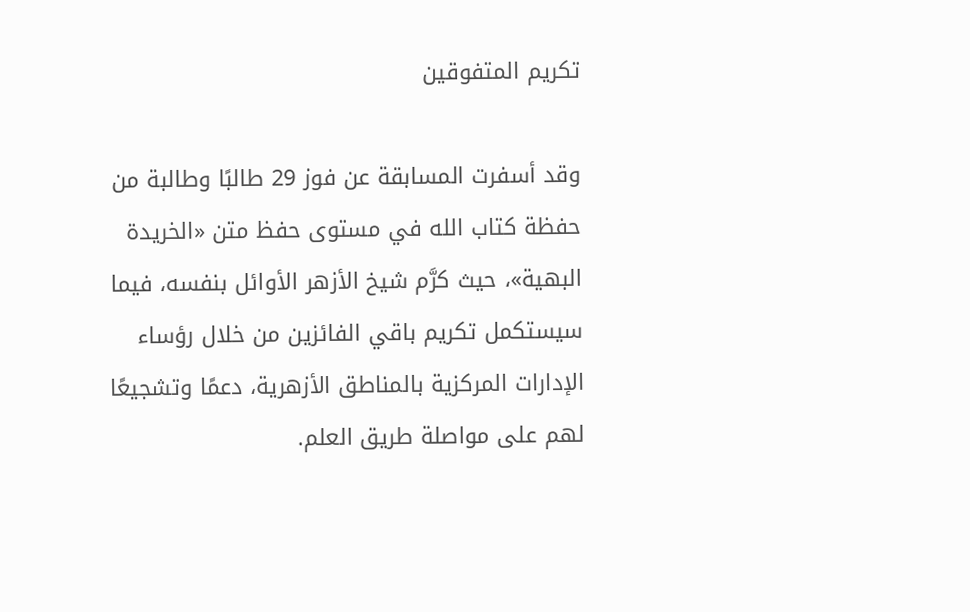تكريم المتفوقين

وقد أسفرت المسابقة عن فوز 29 طالبًا وطالبة من حفظة كتاب الله في مستوى حفظ متن «الخريدة البهية»، حيث كرَّم شيخ الأزهر الأوائل بنفسه، فيما سيستكمل تكريم باقي الفائزين من خلال رؤساء الإدارات المركزية بالمناطق الأزهرية، دعمًا وتشجيعًا لهم على مواصلة طريق العلم.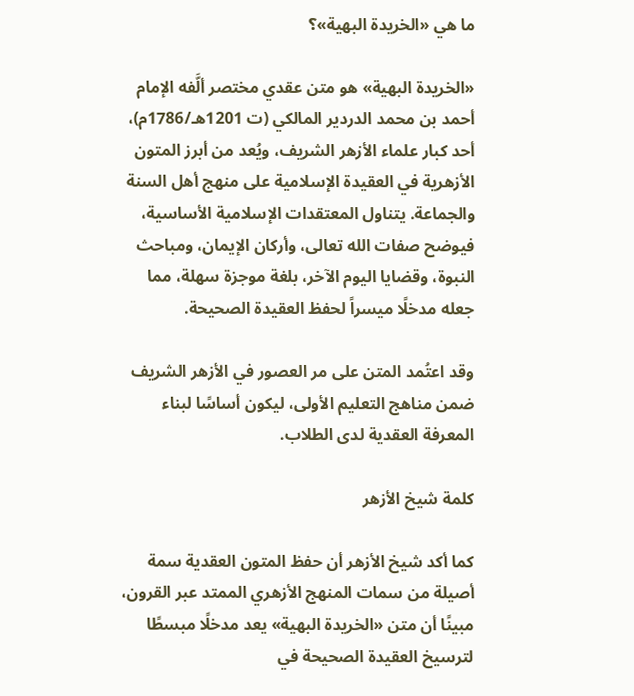ما هي «الخريدة البهية»؟

«الخريدة البهية» هو متن عقدي مختصر ألَّفه الإمام أحمد بن محمد الدردير المالكي (ت 1201هـ/1786م)، أحد كبار علماء الأزهر الشريف، ويُعد من أبرز المتون الأزهرية في العقيدة الإسلامية على منهج أهل السنة والجماعة. يتناول المعتقدات الإسلامية الأساسية، فيوضح صفات الله تعالى، وأركان الإيمان، ومباحث النبوة، وقضايا اليوم الآخر، بلغة موجزة سهلة، مما جعله مدخلًا ميسراً لحفظ العقيدة الصحيحة.

وقد اعتُمد المتن على مر العصور في الأزهر الشريف ضمن مناهج التعليم الأولى، ليكون أساسًا لبناء المعرفة العقدية لدى الطلاب.

كلمة شيخ الأزهر

كما أكد شيخ الأزهر أن حفظ المتون العقدية سمة أصيلة من سمات المنهج الأزهري الممتد عبر القرون، مبينًا أن متن «الخريدة البهية» يعد مدخلًا مبسطًا لترسيخ العقيدة الصحيحة في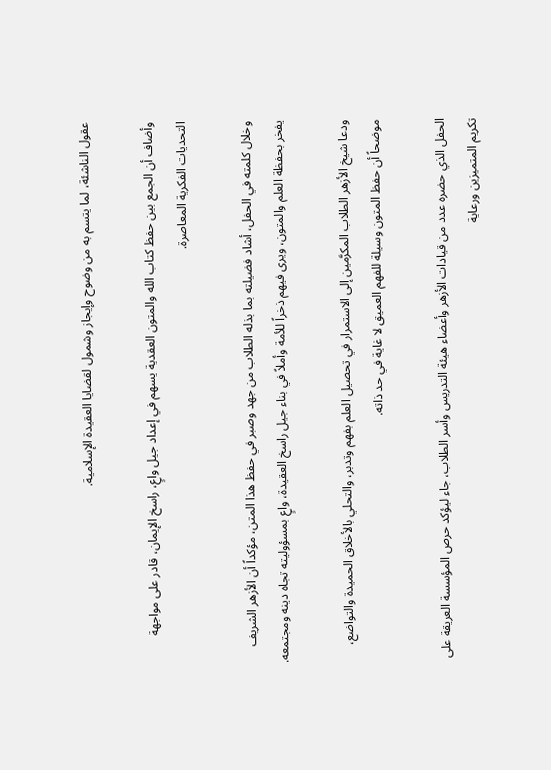عقول الناشئة، لما يتسم به من وضوح وإيجاز وشمول لقضايا العقيدة الإسلامية.

وأضاف أن الجمع بين حفظ كتاب الله والمتون العقدية يسهم في إعداد جيل واعٍ، راسخ الإيمان، قادر على مواجهة التحديات الفكرية المعاصرة.

وخلال كلمته في الحفل، أشاد فضيلته بما بذله الطلاب من جهد وصبر في حفظ هذا المتن، مؤكداً أن الأزهر الشريف يفخر بحفظة العلم والمتون، ويرى فيهم ذخراً للأمة وأملاً في بناء جيل راسخ العقيدة، واعٍ بمسؤوليته تجاه دينه ومجتمعه.

ودعا شيخ الأزهر الطلاب المكرَّمين إلى الاستمرار في تحصيل العلم بفهم وتدبر، والتحلي بالأخلاق الحميدة والتواضع، موضحاً أن حفظ المتون وسيلة للفهم العميق لا غاية في حد ذاته.

الحفل الذي حضره عدد من قيادات الأزهر وأعضاء هيئة التدريس وأسر الطلاب، جاء ليؤكد حرص المؤسسة العريقة على تكريم المتميزين ورعاية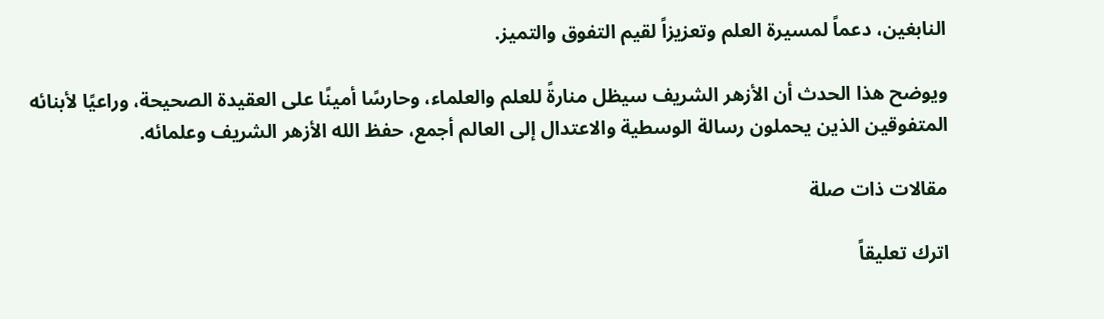النابغين، دعماً لمسيرة العلم وتعزيزاً لقيم التفوق والتميز.

ويوضح هذا الحدث أن الأزهر الشريف سيظل منارةً للعلم والعلماء، وحارسًا أمينًا على العقيدة الصحيحة، وراعيًا لأبنائه المتفوقين الذين يحملون رسالة الوسطية والاعتدال إلى العالم أجمع، حفظ الله الأزهر الشريف وعلمائه.

مقالات ذات صلة

اترك تعليقاً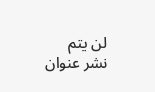لن يتم نشر عنوان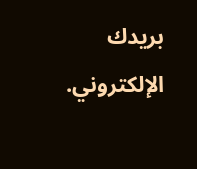بريدك الإلكتروني.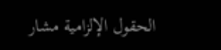الحقول الإلزامية مشار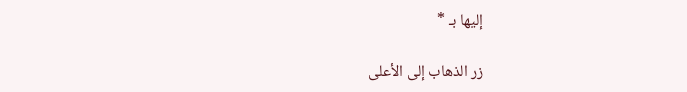إليها بـ *

زر الذهاب إلى الأعلى